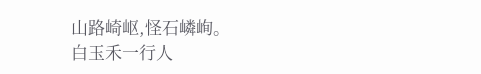山路崎岖,怪石嶙峋。
白玉禾一行人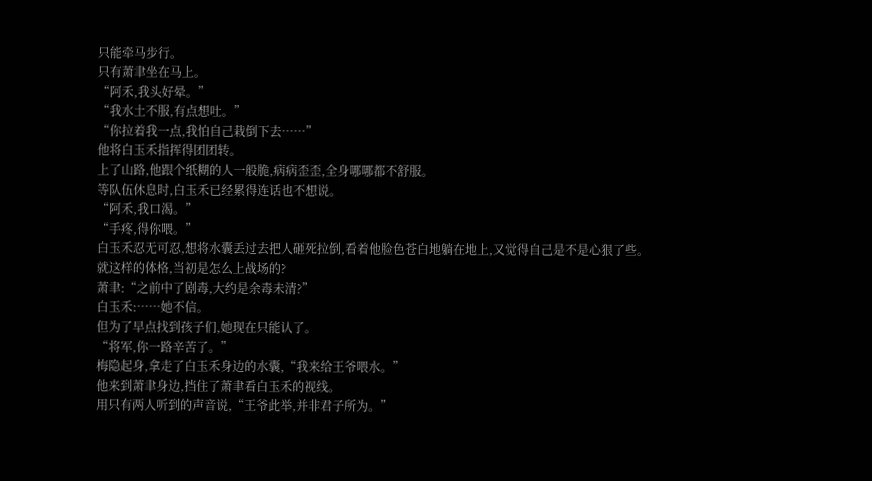只能牵马步行。
只有萧聿坐在马上。
“阿禾,我头好晕。”
“我水土不服,有点想吐。”
“你拉着我一点,我怕自己栽倒下去……”
他将白玉禾指挥得团团转。
上了山路,他跟个纸糊的人一般脆,病病歪歪,全身哪哪都不舒服。
等队伍休息时,白玉禾已经累得连话也不想说。
“阿禾,我口渴。”
“手疼,得你喂。”
白玉禾忍无可忍,想将水囊丢过去把人砸死拉倒,看着他脸色苍白地躺在地上,又觉得自己是不是心狠了些。
就这样的体格,当初是怎么上战场的?
萧聿:“之前中了剧毒,大约是余毒未清?”
白玉禾:……她不信。
但为了早点找到孩子们,她现在只能认了。
“将军,你一路辛苦了。”
梅隐起身,拿走了白玉禾身边的水囊,“我来给王爷喂水。”
他来到萧聿身边,挡住了萧聿看白玉禾的视线。
用只有两人听到的声音说,“王爷此举,并非君子所为。”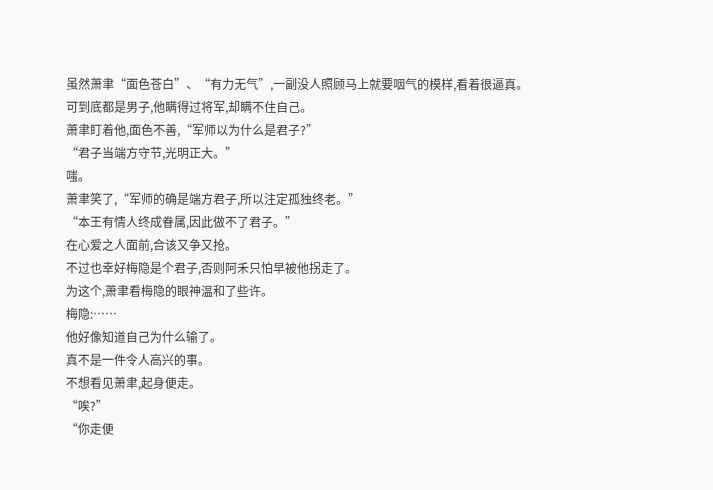虽然萧聿“面色苍白”、“有力无气”,一副没人照顾马上就要咽气的模样,看着很逼真。
可到底都是男子,他瞒得过将军,却瞒不住自己。
萧聿盯着他,面色不善,“军师以为什么是君子?”
“君子当端方守节,光明正大。”
嗤。
萧聿笑了,“军师的确是端方君子,所以注定孤独终老。”
“本王有情人终成眷属,因此做不了君子。”
在心爱之人面前,合该又争又抢。
不过也幸好梅隐是个君子,否则阿禾只怕早被他拐走了。
为这个,萧聿看梅隐的眼神温和了些许。
梅隐:……
他好像知道自己为什么输了。
真不是一件令人高兴的事。
不想看见萧聿,起身便走。
“唉?”
“你走便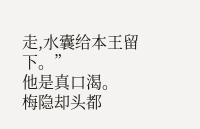走,水囊给本王留下。”
他是真口渴。
梅隐却头都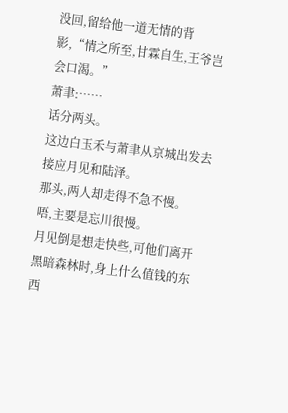没回,留给他一道无情的背影,“情之所至,甘霖自生,王爷岂会口渴。”
萧聿:……
话分两头。
这边白玉禾与萧聿从京城出发去接应月见和陆泽。
那头,两人却走得不急不慢。
唔,主要是忘川很慢。
月见倒是想走快些,可他们离开黑暗森林时,身上什么值钱的东西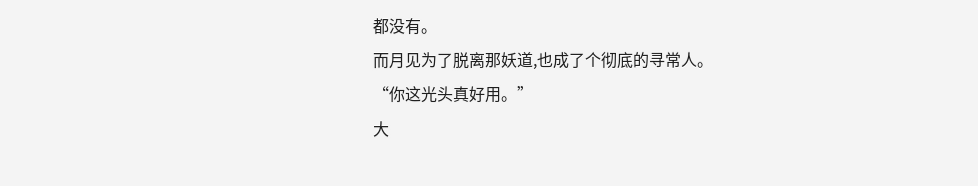都没有。
而月见为了脱离那妖道,也成了个彻底的寻常人。
“你这光头真好用。”
大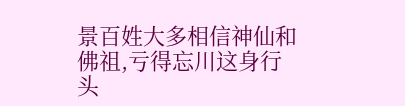景百姓大多相信神仙和佛祖,亏得忘川这身行头